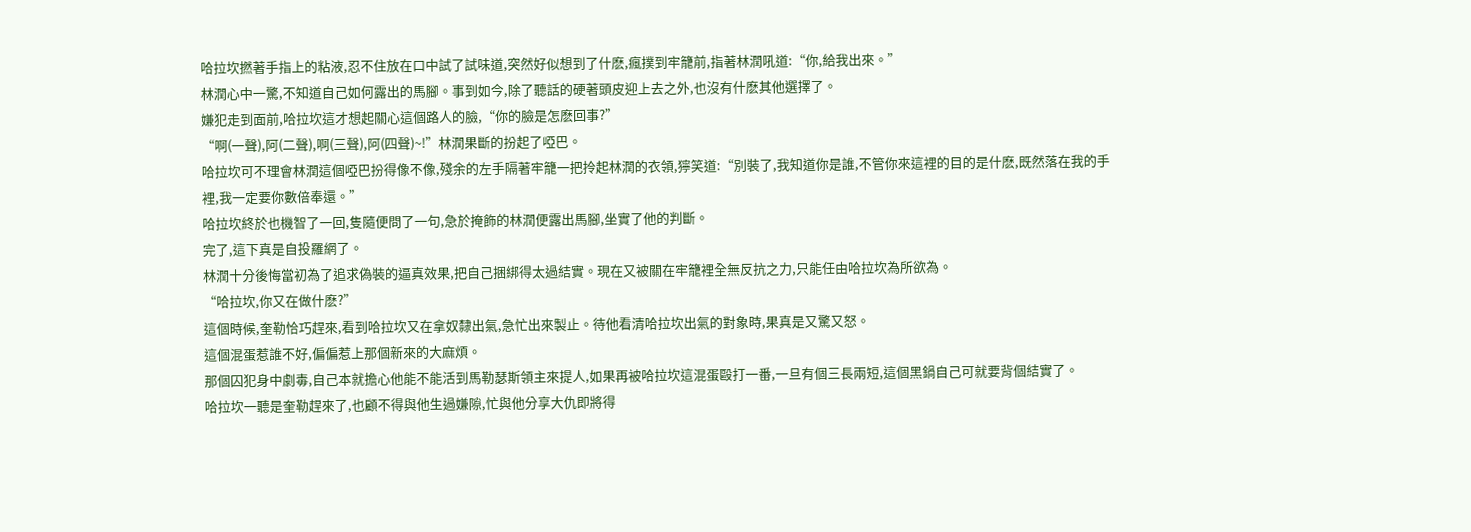哈拉坎撚著手指上的粘液,忍不住放在口中試了試味道,突然好似想到了什麽,瘋撲到牢籠前,指著林潤吼道:“你,給我出來。”
林潤心中一驚,不知道自己如何露出的馬腳。事到如今,除了聽話的硬著頭皮迎上去之外,也沒有什麽其他選擇了。
嫌犯走到面前,哈拉坎這才想起關心這個路人的臉,“你的臉是怎麽回事?”
“啊(一聲),阿(二聲),啊(三聲),阿(四聲)~!”林潤果斷的扮起了啞巴。
哈拉坎可不理會林潤這個啞巴扮得像不像,殘余的左手隔著牢籠一把拎起林潤的衣領,獰笑道:“別裝了,我知道你是誰,不管你來這裡的目的是什麽,既然落在我的手裡,我一定要你數倍奉還。”
哈拉坎終於也機智了一回,隻隨便問了一句,急於掩飾的林潤便露出馬腳,坐實了他的判斷。
完了,這下真是自投羅網了。
林潤十分後悔當初為了追求偽裝的逼真效果,把自己捆綁得太過結實。現在又被關在牢籠裡全無反抗之力,只能任由哈拉坎為所欲為。
“哈拉坎,你又在做什麽?”
這個時候,奎勒恰巧趕來,看到哈拉坎又在拿奴隸出氣,急忙出來製止。待他看清哈拉坎出氣的對象時,果真是又驚又怒。
這個混蛋惹誰不好,偏偏惹上那個新來的大麻煩。
那個囚犯身中劇毒,自己本就擔心他能不能活到馬勒瑟斯領主來提人,如果再被哈拉坎這混蛋毆打一番,一旦有個三長兩短,這個黑鍋自己可就要背個結實了。
哈拉坎一聽是奎勒趕來了,也顧不得與他生過嫌隙,忙與他分享大仇即將得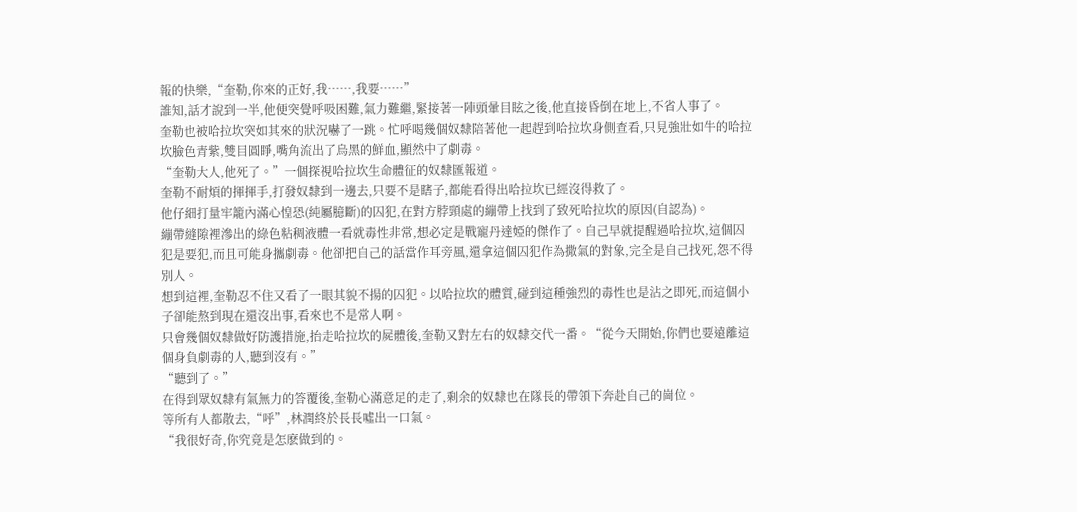報的快樂,“奎勒,你來的正好,我……,我要……”
誰知,話才說到一半,他便突覺呼吸困難,氣力難繼,緊接著一陣頭暈目眩之後,他直接昏倒在地上,不省人事了。
奎勒也被哈拉坎突如其來的狀況嚇了一跳。忙呼喝幾個奴隸陪著他一起趕到哈拉坎身側查看,只見強壯如牛的哈拉坎臉色青紫,雙目圓睜,嘴角流出了烏黑的鮮血,顯然中了劇毒。
“奎勒大人,他死了。”一個探視哈拉坎生命體征的奴隸匯報道。
奎勒不耐煩的揮揮手,打發奴隸到一邊去,只要不是瞎子,都能看得出哈拉坎已經沒得救了。
他仔細打量牢籠內滿心惶恐(純屬臆斷)的囚犯,在對方脖頸處的繃帶上找到了致死哈拉坎的原因(自認為)。
繃帶縫隙裡滲出的綠色粘稠液體一看就毒性非常,想必定是戰寵丹達婭的傑作了。自己早就提醒過哈拉坎,這個囚犯是要犯,而且可能身攜劇毒。他卻把自己的話當作耳旁風,還拿這個囚犯作為撒氣的對象,完全是自己找死,怨不得別人。
想到這裡,奎勒忍不住又看了一眼其貌不揚的囚犯。以哈拉坎的體質,碰到這種強烈的毒性也是沾之即死,而這個小子卻能熬到現在還沒出事,看來也不是常人啊。
只會幾個奴隸做好防護措施,抬走哈拉坎的屍體後,奎勒又對左右的奴隸交代一番。“從今天開始,你們也要遠離這個身負劇毒的人,聽到沒有。”
“聽到了。”
在得到眾奴隸有氣無力的答覆後,奎勒心滿意足的走了,剩余的奴隸也在隊長的帶領下奔赴自己的崗位。
等所有人都散去,“呼”,林潤終於長長噓出一口氣。
“我很好奇,你究竟是怎麽做到的。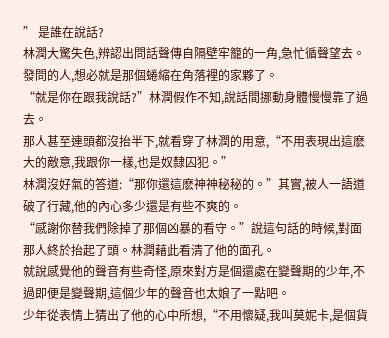” 是誰在說話?
林潤大驚失色,辨認出問話聲傳自隔壁牢籠的一角,急忙循聲望去。發問的人,想必就是那個蜷縮在角落裡的家夥了。
“就是你在跟我說話?”林潤假作不知,說話間挪動身體慢慢靠了過去。
那人甚至連頭都沒抬半下,就看穿了林潤的用意,“不用表現出這麽大的敵意,我跟你一樣,也是奴隸囚犯。”
林潤沒好氣的答道:“那你還這麽神神秘秘的。”其實,被人一語道破了行藏,他的內心多少還是有些不爽的。
“感謝你替我們除掉了那個凶暴的看守。”說這句話的時候,對面那人終於抬起了頭。林潤藉此看清了他的面孔。
就說感覺他的聲音有些奇怪,原來對方是個還處在變聲期的少年,不過即便是變聲期,這個少年的聲音也太娘了一點吧。
少年從表情上猜出了他的心中所想,“不用懷疑,我叫莫妮卡,是個貨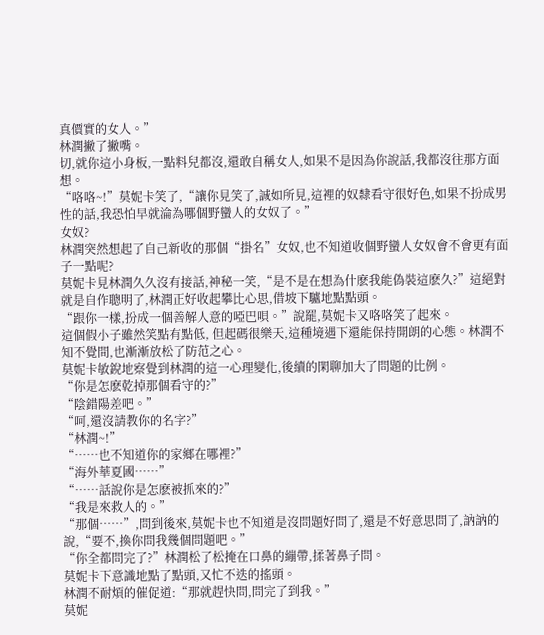真價實的女人。”
林潤撇了撇嘴。
切,就你這小身板,一點料兒都沒,還敢自稱女人,如果不是因為你說話,我都沒往那方面想。
“咯咯~!”莫妮卡笑了,“讓你見笑了,誠如所見,這裡的奴隸看守很好色,如果不扮成男性的話,我恐怕早就淪為哪個野蠻人的女奴了。”
女奴?
林潤突然想起了自己新收的那個“掛名”女奴,也不知道收個野蠻人女奴會不會更有面子一點呢?
莫妮卡見林潤久久沒有接話,神秘一笑,“是不是在想為什麽我能偽裝這麽久?”這絕對就是自作聰明了,林潤正好收起攀比心思,借坡下驢地點點頭。
“跟你一樣,扮成一個善解人意的啞巴唄。”說罷,莫妮卡又咯咯笑了起來。
這個假小子雖然笑點有點低, 但起碼很樂天,這種境遇下還能保持開朗的心態。林潤不知不覺間,也漸漸放松了防范之心。
莫妮卡敏銳地察覺到林潤的這一心理變化,後續的閑聊加大了問題的比例。
“你是怎麽乾掉那個看守的?”
“陰錯陽差吧。”
“呵,還沒請教你的名字?”
“林潤~!”
“……也不知道你的家鄉在哪裡?”
“海外華夏國……”
“……話說你是怎麽被抓來的?”
“我是來救人的。”
“那個……”,問到後來,莫妮卡也不知道是沒問題好問了,還是不好意思問了,訥訥的說,“要不,換你問我幾個問題吧。”
“你全都問完了?”林潤松了松掩在口鼻的繃帶,揉著鼻子問。
莫妮卡下意識地點了點頭,又忙不迭的搖頭。
林潤不耐煩的催促道:“那就趕快問,問完了到我。”
莫妮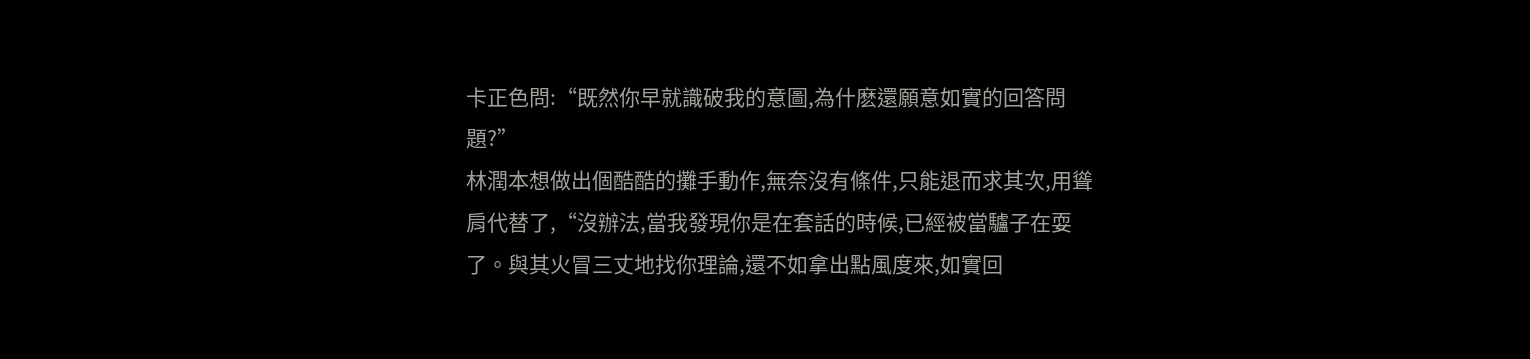卡正色問:“既然你早就識破我的意圖,為什麽還願意如實的回答問題?”
林潤本想做出個酷酷的攤手動作,無奈沒有條件,只能退而求其次,用聳肩代替了,“沒辦法,當我發現你是在套話的時候,已經被當驢子在耍了。與其火冒三丈地找你理論,還不如拿出點風度來,如實回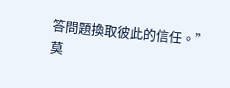答問題換取彼此的信任。”
莫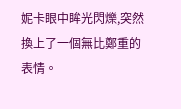妮卡眼中眸光閃爍,突然換上了一個無比鄭重的表情。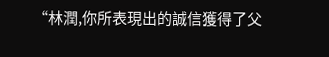“林潤,你所表現出的誠信獲得了父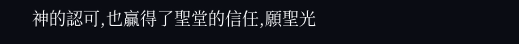神的認可,也贏得了聖堂的信任,願聖光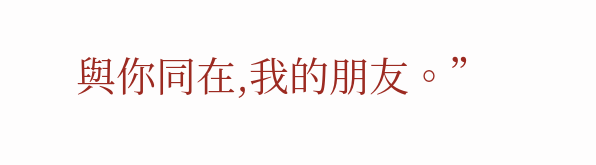與你同在,我的朋友。”